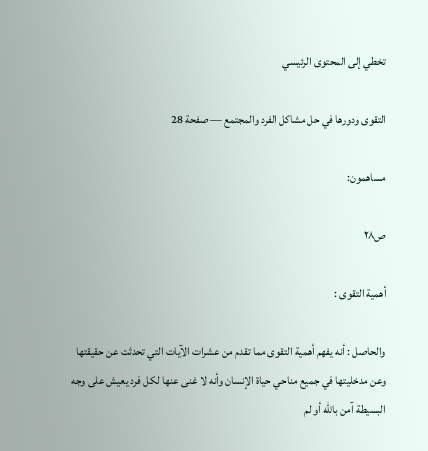تخطي إلى المحتوى الرئيسي

التقوى ودورها في حل مشاكل الفرد والمجتمع — صفحة 28

مساهمون:

ص٢٨

أهمية التقوى :

والحاصل : أنه يفهم أهمية التقوى مما تقدم من عشرات الآيات التي تحدثت عن حقيقتها وعن مدخليتها في جميع مناحي حياة الإنسان وأنه لا غنى عنها لكل فرد يعيش على وجه البسيطة آمن باللّه أو لم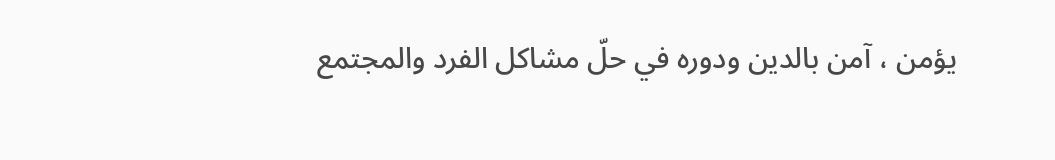يؤمن ، آمن بالدين ودوره في حلّ مشاكل الفرد والمجتمع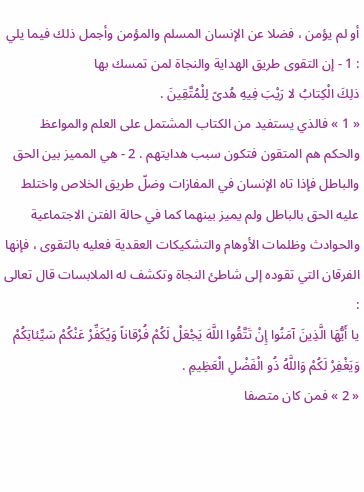أو لم يؤمن ، فضلا عن الإنسان المسلم والمؤمن وأجمل ذلك فيما يلي : 1 - إن التقوى طريق الهداية والنجاة لمن تمسك بها
ذلِكَ الْكِتابُ لا رَيْبَ فِيهِ هُدىً لِلْمُتَّقِينَ .
« 1 » فالذي يستفيد من الكتاب المشتمل على العلم والمواعظ والحكم هم المتقون فتكون سبب هدايتهم . 2 - هي المميز بين الحق والباطل فإذا تاه الإنسان في المفازات وضلّ طريق الخلاص واختلط عليه الحق بالباطل ولم يميز بينهما كما في حالة الفتن الاجتماعية والحوادث وظلمات الأوهام والتشكيكات العقدية فعليه بالتقوى ، فإنها الفرقان التي تقوده إلى شاطئ النجاة وتكشف له الملابسات قال تعالى :
يا أَيُّهَا الَّذِينَ آمَنُوا إِنْ تَتَّقُوا اللَّهَ يَجْعَلْ لَكُمْ فُرْقاناً وَيُكَفِّرْ عَنْكُمْ سَيِّئاتِكُمْ وَيَغْفِرْ لَكُمْ وَاللَّهُ ذُو الْفَضْلِ الْعَظِيمِ .
« 2 » فمن كان متصفا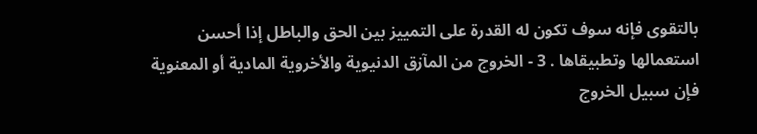بالتقوى فإنه سوف تكون له القدرة على التمييز بين الحق والباطل إذا أحسن استعمالها وتطبيقاها . 3 - الخروج من المآزق الدنيوية والأخروية المادية أو المعنوية فإن سبيل الخروج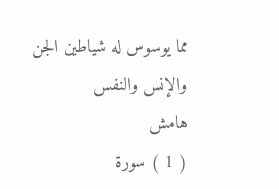مما يوسوس له شياطين الجن والإنس والنفس
هامش
( 1 ) سورة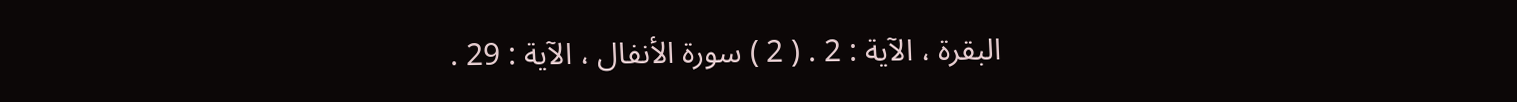البقرة ، الآية : 2 . ( 2 ) سورة الأنفال ، الآية : 29 .